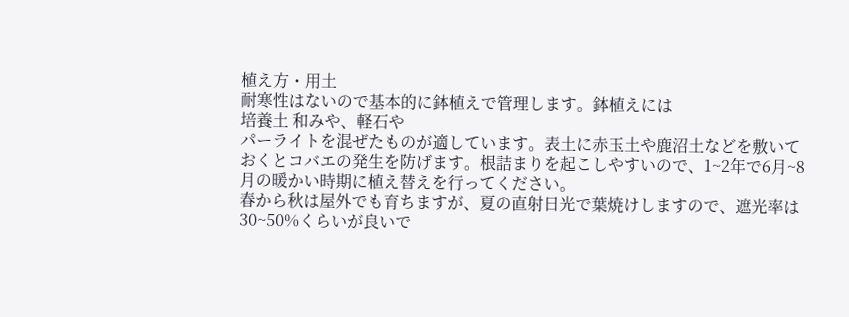植え方・用土
耐寒性はないので基本的に鉢植えで管理します。鉢植えには
培養土 和みや、軽石や
パーライトを混ぜたものが適しています。表土に赤玉土や鹿沼土などを敷いておくとコバエの発生を防げます。根詰まりを起こしやすいので、1~2年で6月~8月の暖かい時期に植え替えを行ってください。
春から秋は屋外でも育ちますが、夏の直射日光で葉焼けしますので、遮光率は30~50%くらいが良いで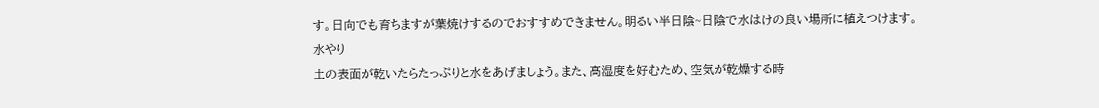す。日向でも育ちますが葉焼けするのでおすすめできません。明るい半日陰~日陰で水はけの良い場所に植えつけます。
水やり
土の表面が乾いたらたっぷりと水をあげましょう。また、高湿度を好むため、空気が乾燥する時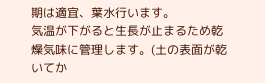期は適宜、葉水行います。
気温が下がると生長が止まるため乾燥気味に管理します。(土の表面が乾いてか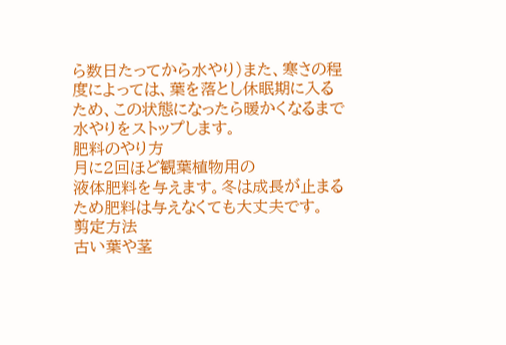ら数日たってから水やり)また、寒さの程度によっては、葉を落とし休眠期に入るため、この状態になったら暖かくなるまで水やりをストップします。
肥料のやり方
月に2回ほど観葉植物用の
液体肥料を与えます。冬は成長が止まるため肥料は与えなくても大丈夫です。
剪定方法
古い葉や茎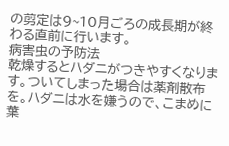の剪定は9~10月ごろの成長期が終わる直前に行います。
病害虫の予防法
乾燥するとハダニがつきやすくなります。ついてしまった場合は薬剤散布を。ハダニは水を嫌うので、こまめに葉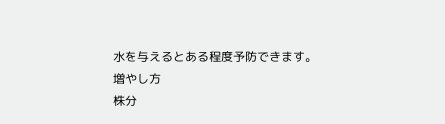水を与えるとある程度予防できます。
増やし方
株分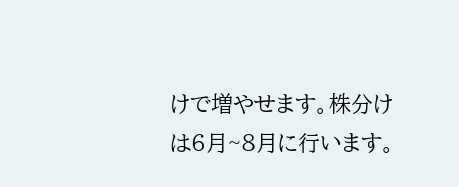けで増やせます。株分けは6月~8月に行います。